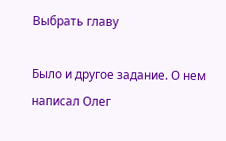Выбрать главу

Было и другое задание. О нем написал Олег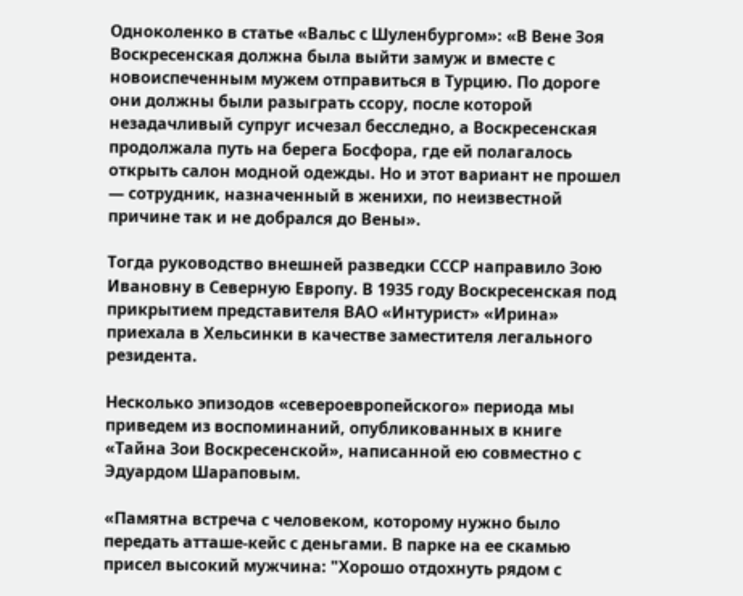Одноколенко в статье «Вальс с Шуленбургом»: «В Вене Зоя Воскресенская должна была выйти замуж и вместе с новоиспеченным мужем отправиться в Турцию. По дороге они должны были разыграть ссору, после которой незадачливый супруг исчезал бесследно, а Воскресенская продолжала путь на берега Босфора, где ей полагалось открыть салон модной одежды. Но и этот вариант не прошел — сотрудник, назначенный в женихи, по неизвестной причине так и не добрался до Вены».

Тогда руководство внешней разведки СССР направило Зою Ивановну в Северную Европу. В 1935 году Воскресенская под прикрытием представителя ВАО «Интурист» «Ирина» приехала в Хельсинки в качестве заместителя легального резидента.

Несколько эпизодов «североевропейского» периода мы приведем из воспоминаний, опубликованных в книге «Тайна Зои Воскресенской», написанной ею совместно с Эдуардом Шараповым.

«Памятна встреча с человеком, которому нужно было передать атташе-кейс с деньгами. В парке на ее скамью присел высокий мужчина: "Хорошо отдохнуть рядом с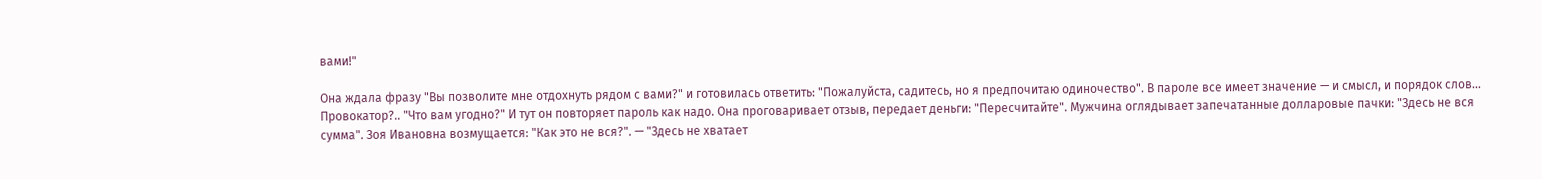вами!"

Она ждала фразу "Вы позволите мне отдохнуть рядом с вами?" и готовилась ответить: "Пожалуйста, садитесь, но я предпочитаю одиночество". В пароле все имеет значение — и смысл, и порядок слов… Провокатор?.. "Что вам угодно?" И тут он повторяет пароль как надо. Она проговаривает отзыв, передает деньги: "Пересчитайте". Мужчина оглядывает запечатанные долларовые пачки: "Здесь не вся сумма". Зоя Ивановна возмущается: "Как это не вся?". — "Здесь не хватает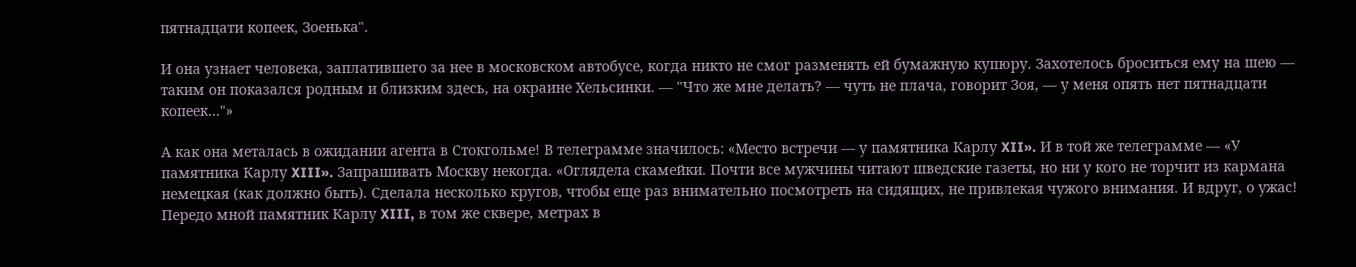пятнадцати копеек, Зоенька".

И она узнает человека, заплатившего за нее в московском автобусе, когда никто не смог разменять ей бумажную купюру. Захотелось броситься ему на шею — таким он показался родным и близким здесь, на окраине Хельсинки. — "Что же мне делать? — чуть не плача, говорит Зоя, — у меня опять нет пятнадцати копеек…"»

А как она металась в ожидании агента в Стокгольме! В телеграмме значилось: «Место встречи — у памятника Карлу XII». И в той же телеграмме — «У памятника Карлу XIII». Запрашивать Москву некогда. «Оглядела скамейки. Почти все мужчины читают шведские газеты, но ни у кого не торчит из кармана немецкая (как должно быть). Сделала несколько кругов, чтобы еще раз внимательно посмотреть на сидящих, не привлекая чужого внимания. И вдруг, о ужас! Передо мной памятник Карлу XIII, в том же сквере, метрах в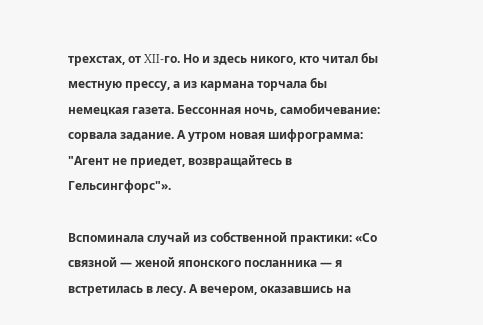трехстах, от XII-го. Но и здесь никого, кто читал бы местную прессу, а из кармана торчала бы немецкая газета. Бессонная ночь, самобичевание: сорвала задание. А утром новая шифрограмма: "Агент не приедет, возвращайтесь в Гельсингфорс"».

Вспоминала случай из собственной практики: «Со связной — женой японского посланника — я встретилась в лесу. А вечером, оказавшись на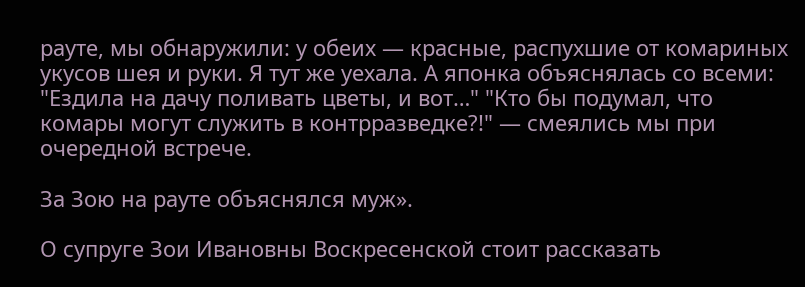рауте, мы обнаружили: у обеих — красные, распухшие от комариных укусов шея и руки. Я тут же уехала. А японка объяснялась со всеми: "Ездила на дачу поливать цветы, и вот…" "Кто бы подумал, что комары могут служить в контрразведке?!" — смеялись мы при очередной встрече.

За Зою на рауте объяснялся муж».

О супруге Зои Ивановны Воскресенской стоит рассказать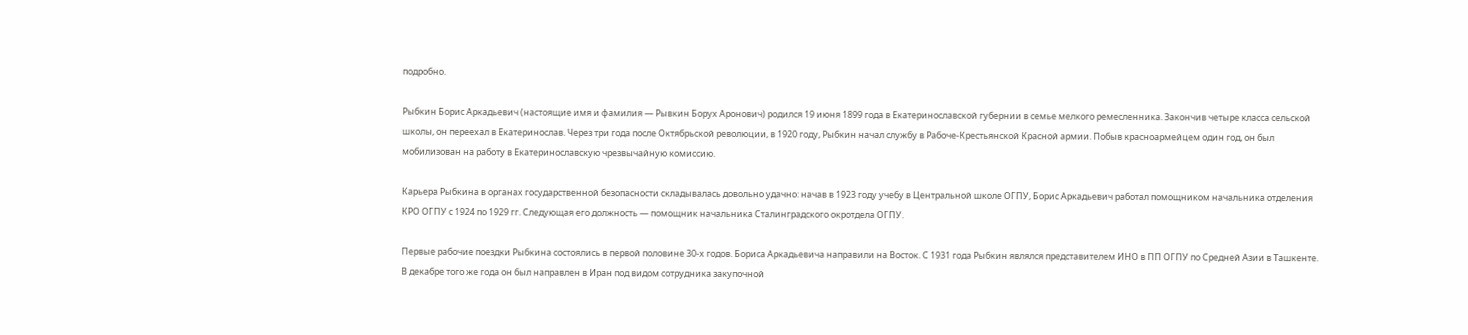подробно.

Рыбкин Борис Аркадьевич (настоящие имя и фамилия — Рывкин Борух Аронович) родился 19 июня 1899 года в Екатеринославской губернии в семье мелкого ремесленника. Закончив четыре класса сельской школы, он переехал в Екатеринослав. Через три года после Октябрьской революции, в 1920 году, Рыбкин начал службу в Рабоче-Крестьянской Красной армии. Побыв красноармейцем один год, он был мобилизован на работу в Екатеринославскую чрезвычайную комиссию.

Карьера Рыбкина в органах государственной безопасности складывалась довольно удачно: начав в 1923 году учебу в Центральной школе ОГПУ, Борис Аркадьевич работал помощником начальника отделения КРО ОГПУ с 1924 по 1929 гг. Следующая его должность — помощник начальника Сталинградского окротдела ОГПУ.

Первые рабочие поездки Рыбкина состоялись в первой половине 30‑х годов. Бориса Аркадьевича направили на Восток. С 1931 года Рыбкин являлся представителем ИНО в ПП ОГПУ по Средней Азии в Ташкенте. В декабре того же года он был направлен в Иран под видом сотрудника закупочной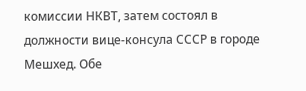комиссии НКВТ, затем состоял в должности вице-консула СССР в городе Мешхед. Обе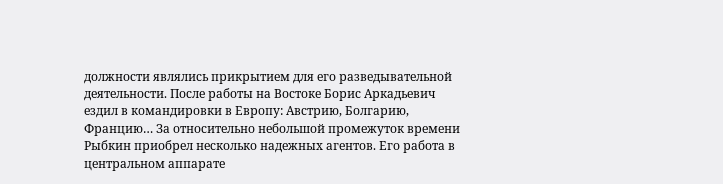должности являлись прикрытием для его разведывательной деятельности. После работы на Востоке Борис Аркадьевич ездил в командировки в Европу: Австрию, Болгарию, Францию… За относительно небольшой промежуток времени Рыбкин приобрел несколько надежных агентов. Его работа в центральном аппарате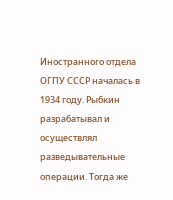Иностранного отдела ОГПУ СССР началась в 1934 году. Рыбкин разрабатывал и осуществлял разведывательные операции. Тогда же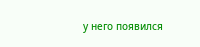у него появился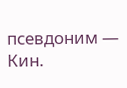псевдоним — Кин.